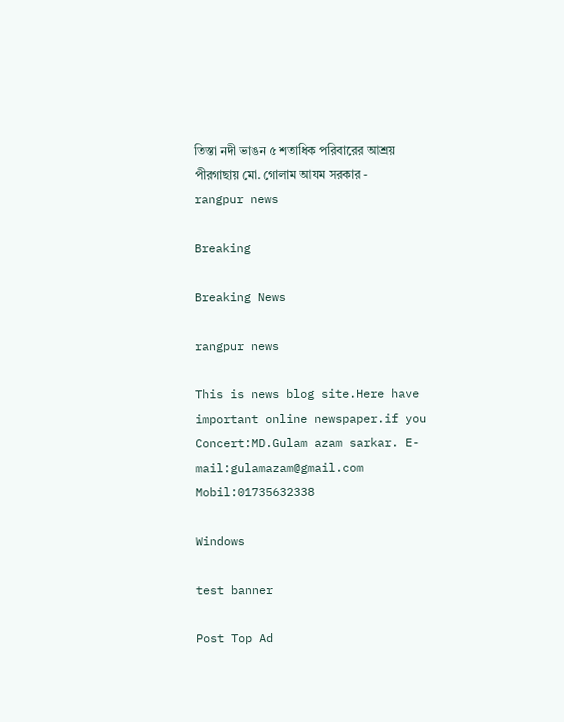তিস্তা নদী ভাঙন ৫ শতাধিক পরিবারের আশ্রয় পীরগাছায় মো. গোলাম আযম সরকার - rangpur news

Breaking

Breaking News

rangpur news

This is news blog site.Here have important online newspaper.if you Concert:MD.Gulam azam sarkar. E-mail:gulamazam@gmail.com Mobil:01735632338

Windows

test banner

Post Top Ad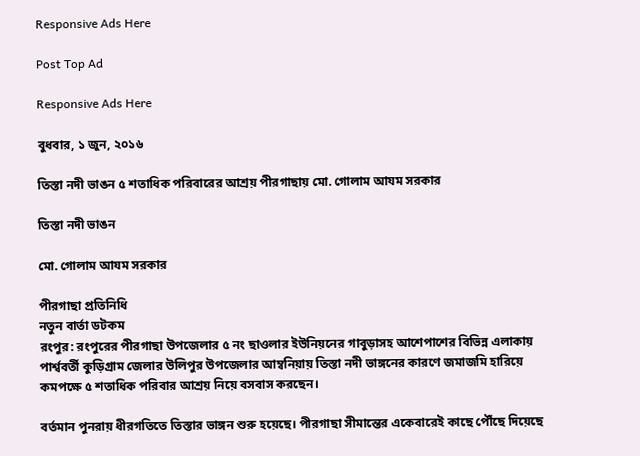Responsive Ads Here

Post Top Ad

Responsive Ads Here

বুধবার, ১ জুন, ২০১৬

তিস্তা নদী ভাঙন ৫ শতাধিক পরিবারের আশ্রয় পীরগাছায় মো. গোলাম আযম সরকার

তিস্তা নদী ভাঙন

মো. গোলাম আযম সরকার

পীরগাছা প্রতিনিধি
নতুন বার্তা ডটকম
রংপুর: রংপুরের পীরগাছা উপজেলার ৫ নং ছাওলার ইউনিয়নের গাবুড়াসহ আশেপাশের বিভিন্ন এলাকায় পার্শ্ববর্তী কুড়িগ্রাম জেলার উলিপুর উপজেলার আম্বনিয়ায় তিস্তা নদী ভাঙ্গনের কারণে জমাজমি হারিয়ে কমপক্ষে ৫ শতাধিক পরিবার আশ্রয় নিয়ে বসবাস করছেন।

বর্তমান পুনরায় ধীরগতিতে তিস্তার ভাঙ্গন শুরু হয়েছে। পীরগাছা সীমান্তের একেবারেই কাছে পৌঁছে দিয়েছে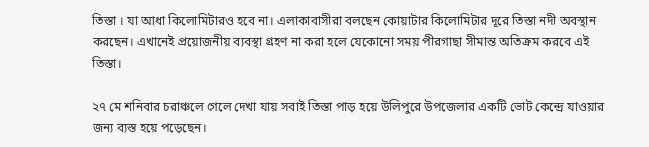তিস্তা । যা আধা কিলোমিটারও হবে না। এলাকাবাসীরা বলছেন কোয়াটার কিলোমিটার দূরে তিস্তা নদী অবস্থান করছেন। এখানেই প্রয়োজনীয় ব্যবস্থা গ্রহণ না করা হলে যেকোনো সময় পীরগাছা সীমান্ত অতিক্রম করবে এই তিস্তা।

২৭ মে শনিবার চরাঞ্চলে গেলে দেখা যায় সবাই তিস্তা পাড় হয়ে উলিপুরে উপজেলার একটি ভোট কেন্দ্রে যাওয়ার জন্য ব্যস্ত হয়ে পড়েছেন।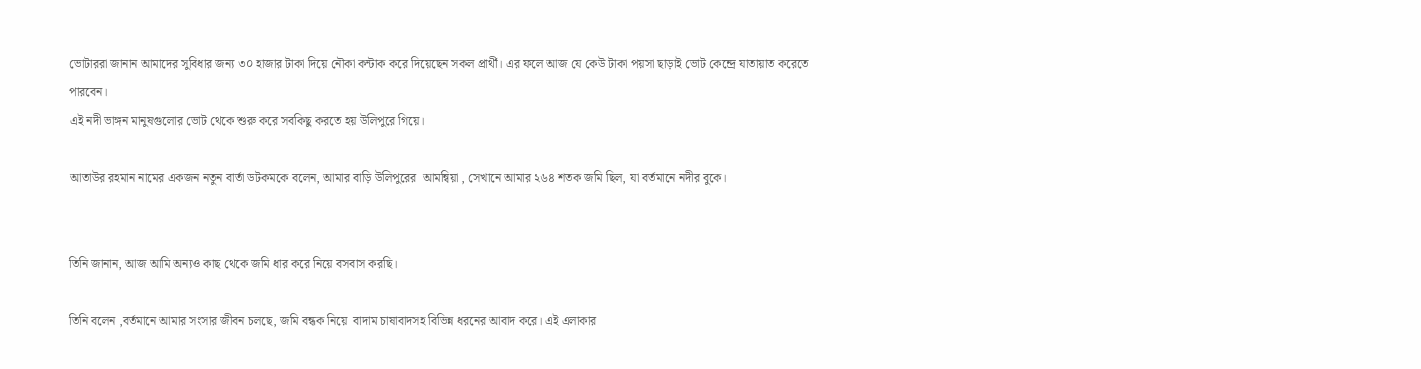ভোটাররা জানান আমাদের সুবিধার জন্য ৩০ হাজার টাকা দিয়ে নৌকা কন্টাক করে দিয়েছেন সকল প্রার্থী। এর ফলে আজ যে কেউ টাকা পয়সা ছাড়াই ভোট কেন্দ্রে যাতায়াত করেতে পারবেন।
এই নদী ভাঙ্গন মানুষগুলোর ভোট থেকে শুরু করে সবকিছু করতে হয় উলিপুরে গিয়ে।

আতাউর রহমান নামের একজন নতুন বার্তা ডটকমকে বলেন, আমার বাড়ি উলিপুরের  আমন্বিয়া , সেখানে আমার ২৬৪ শতক জমি ছিল, যা বর্তমানে নদীর বুকে।


তিনি জানান, আজ আমি অন্যও কাছ থেকে জমি ধার করে নিয়ে বসবাস করছি।

তিনি বলেন ,বর্তমানে আমার সংসার জীবন চলছে, জমি বন্ধক নিয়ে  বাদাম চাষাবাদসহ বিভিন্ন ধরনের আবাদ করে। এই এলাকার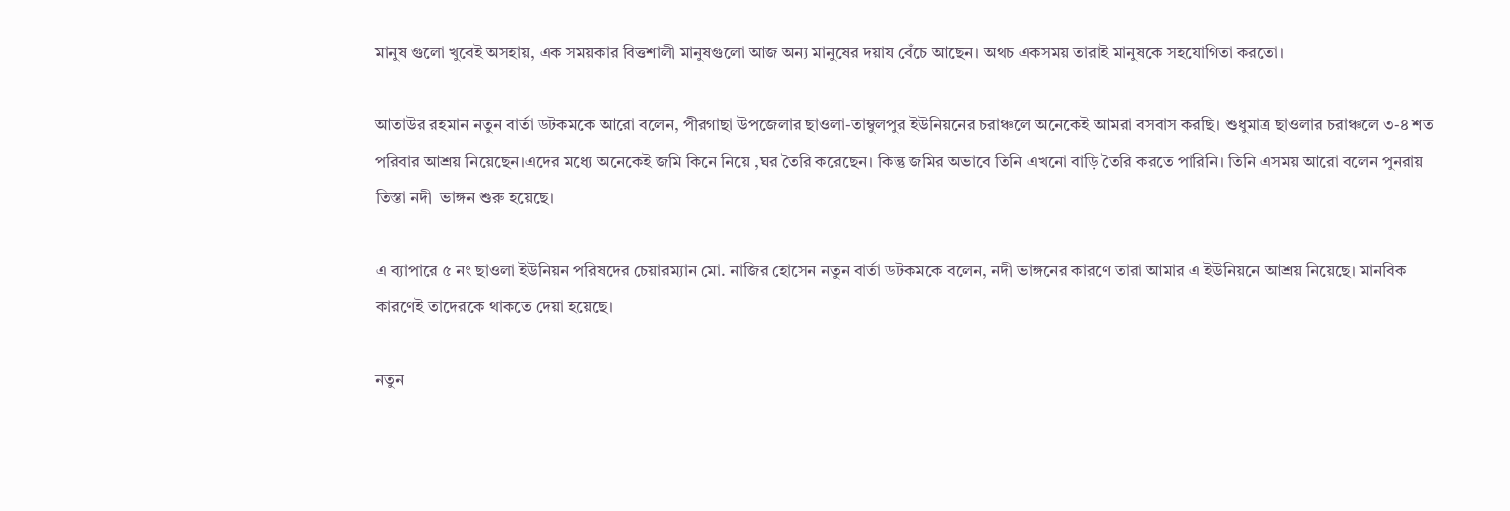মানুষ গুলো খুবেই অসহায়, এক সময়কার বিত্তশালী মানুষগুলো আজ অন্য মানুষের দয়ায বেঁচে আছেন। অথচ একসময় তারাই মানুষকে সহযোগিতা করতো।

আতাউর রহমান নতুন বার্তা ডটকমকে আরো বলেন, পীরগাছা উপজেলার ছাওলা-তাম্বুলপুর ইউনিয়নের চরাঞ্চলে অনেকেই আমরা বসবাস করছি। শুধুমাত্র ছাওলার চরাঞ্চলে ৩-৪ শত পরিবার আশ্রয় নিয়েছেন।এদের মধ্যে অনেকেই জমি কিনে নিয়ে ,ঘর তৈরি করেছেন। কিন্তু জমির অভাবে তিনি এখনো বাড়ি তৈরি করতে পারিনি। তিনি এসময় আরো বলেন পুনরায়  তিস্তা নদী  ভাঙ্গন শুরু হয়েছে।

এ ব্যাপারে ৫ নং ছাওলা ইউনিয়ন পরিষদের চেয়ারম্যান মো. নাজির হোসেন নতুন বার্তা ডটকমকে বলেন, নদী ভাঙ্গনের কারণে তারা আমার এ ইউনিয়নে আশ্রয় নিয়েছে। মানবিক কারণেই তাদেরকে থাকতে দেয়া হয়েছে।

নতুন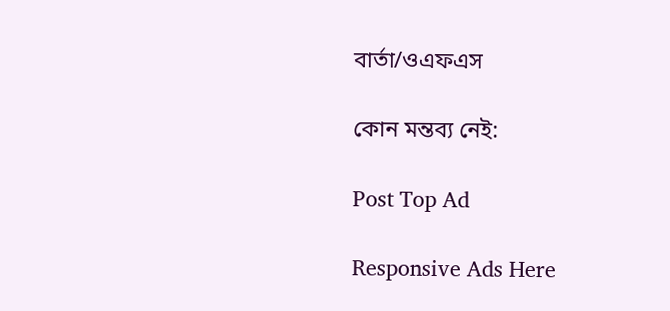বার্তা/ওএফএস

কোন মন্তব্য নেই:

Post Top Ad

Responsive Ads Here